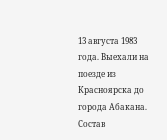13 августа 1983 года. Выехали на поезде из Красноярска до города Абакана. Состав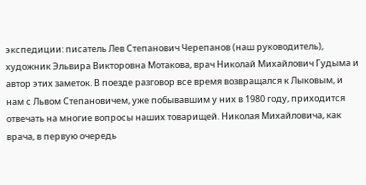экспедиции: писатель Лев Степанович Черепанов (наш руководитель), художник Эльвира Викторовна Мотакова, врач Николай Михайлович Гудыма и автор этих заметок. В поезде разговор все время возвращался к Лыковым, и нам с Львом Степановичем, уже побывавшим у них в 1980 году, приходится отвечать на многие вопросы наших товарищей. Николая Михайловича, как врача, в первую очередь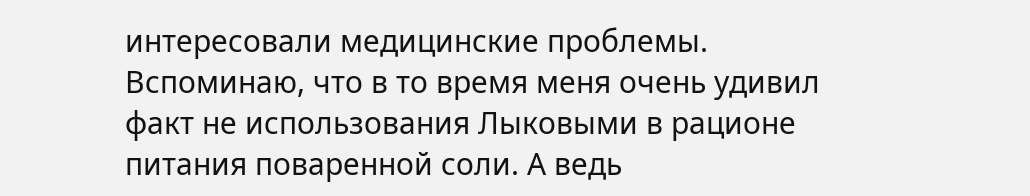интересовали медицинские проблемы. Вспоминаю, что в то время меня очень удивил факт не использования Лыковыми в рационе питания поваренной соли. А ведь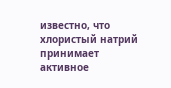известно, что хлористый натрий принимает активное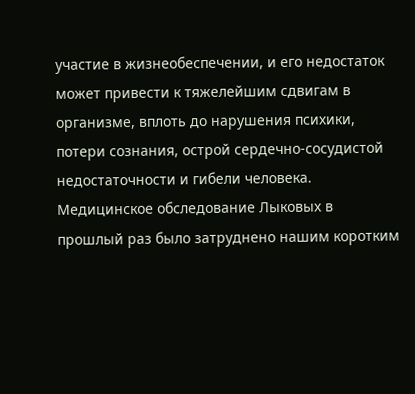участие в жизнеобеспечении, и его недостаток может привести к тяжелейшим сдвигам в организме, вплоть до нарушения психики, потери сознания, острой сердечно-сосудистой недостаточности и гибели человека. Медицинское обследование Лыковых в прошлый раз было затруднено нашим коротким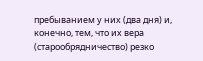пребыванием у них (два дня) и, конечно, тем, что их вера (старообрядничество) резко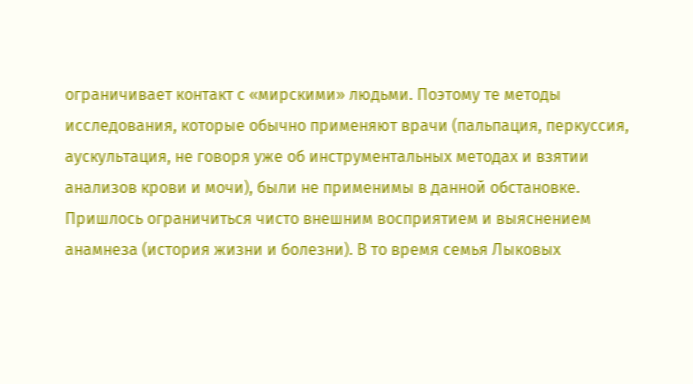ограничивает контакт с «мирскими» людьми. Поэтому те методы исследования, которые обычно применяют врачи (пальпация, перкуссия, аускультация, не говоря уже об инструментальных методах и взятии анализов крови и мочи), были не применимы в данной обстановке. Пришлось ограничиться чисто внешним восприятием и выяснением анамнеза (история жизни и болезни). В то время семья Лыковых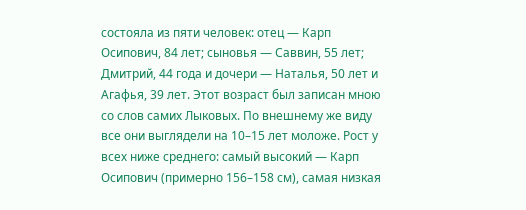состояла из пяти человек: отец — Карп Осипович, 84 лет; сыновья — Саввин, 55 лет; Дмитрий, 44 года и дочери — Наталья, 50 лет и Агафья, 39 лет. Этот возраст был записан мною со слов самих Лыковых. По внешнему же виду все они выглядели на 10–15 лет моложе. Рост у всех ниже среднего: самый высокий — Карп Осипович (примерно 156–158 см), самая низкая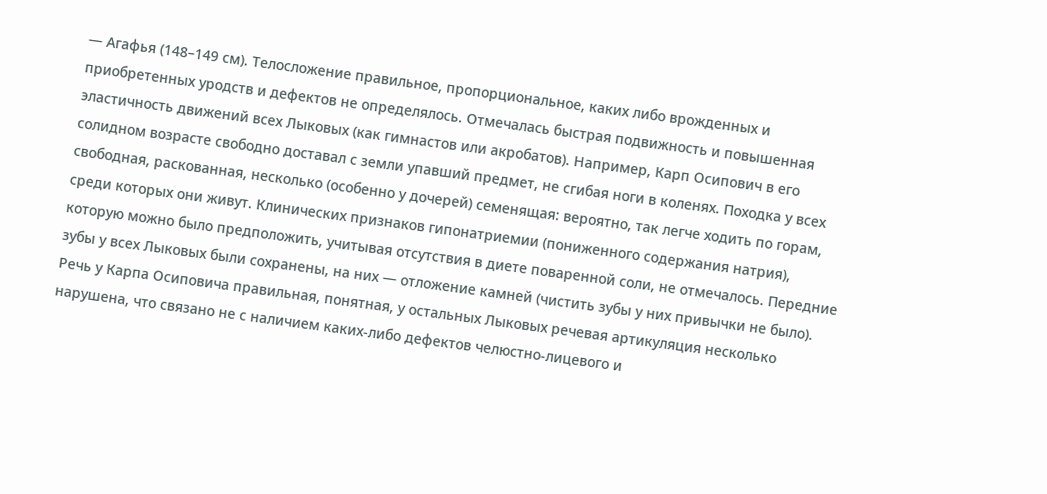— Агафья (148–149 см). Телосложение правильное, пропорциональное, каких либо врожденных и приобретенных уродств и дефектов не определялось. Отмечалась быстрая подвижность и повышенная эластичность движений всех Лыковых (как гимнастов или акробатов). Например, Карп Осипович в его солидном возрасте свободно доставал с земли упавший предмет, не сгибая ноги в коленях. Походка у всех свободная, раскованная, несколько (особенно у дочерей) семенящая: вероятно, так легче ходить по горам, среди которых они живут. Клинических признаков гипонатриемии (пониженного содержания натрия), которую можно было предположить, учитывая отсутствия в диете поваренной соли, не отмечалось. Передние зубы у всех Лыковых были сохранены, на них — отложение камней (чистить зубы у них привычки не было). Речь у Карпа Осиповича правильная, понятная, у остальных Лыковых речевая артикуляция несколько нарушена, что связано не с наличием каких-либо дефектов челюстно-лицевого и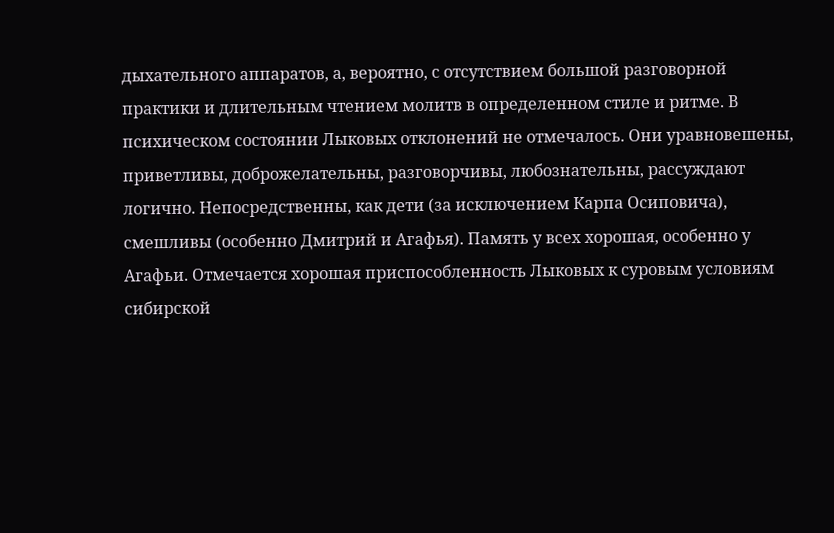дыхательного аппаратов, а, вероятно, с отсутствием большой разговорной практики и длительным чтением молитв в определенном стиле и ритме. В психическом состоянии Лыковых отклонений не отмечалось. Они уравновешены, приветливы, доброжелательны, разговорчивы, любознательны, рассуждают логично. Непосредственны, как дети (за исключением Карпа Осиповича), смешливы (особенно Дмитрий и Агафья). Память у всех хорошая, особенно у Агафьи. Отмечается хорошая приспособленность Лыковых к суровым условиям сибирской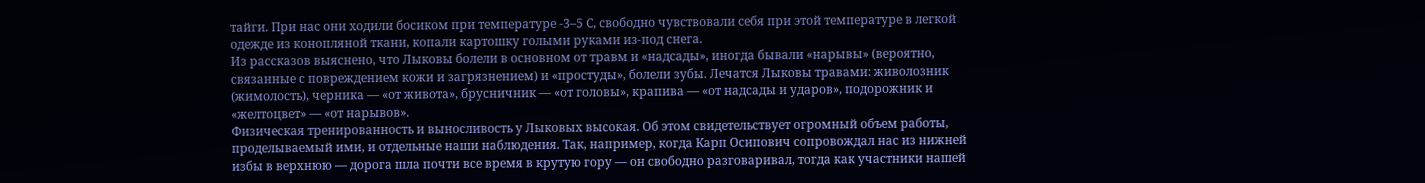тайги. При нас они ходили босиком при температуре -3–5 С, свободно чувствовали себя при этой температуре в легкой одежде из конопляной ткани, копали картошку голыми руками из-под снега.
Из рассказов выяснено, что Лыковы болели в основном от травм и «надсады», иногда бывали «нарывы» (вероятно, связанные с повреждением кожи и загрязнением) и «простуды», болели зубы. Лечатся Лыковы травами: живолозник (жимолость), черника — «от живота», брусничник — «от головы», крапива — «от надсады и ударов», подорожник и «желтоцвет» — «от нарывов».
Физическая тренированность и выносливость у Лыковых высокая. Об этом свидетельствует огромный объем работы, проделываемый ими, и отдельные наши наблюдения. Так, например, когда Карп Осипович сопровождал нас из нижней избы в верхнюю — дорога шла почти все время в крутую гору — он свободно разговаривал, тогда как участники нашей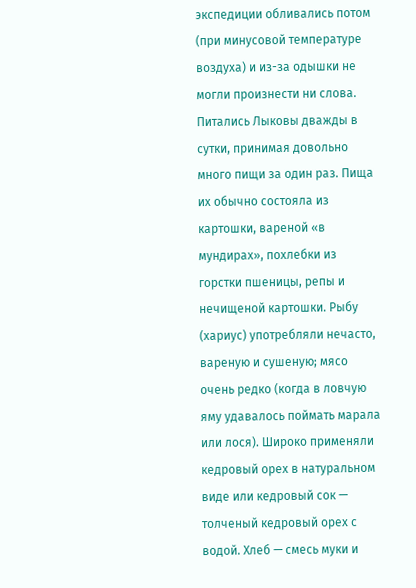экспедиции обливались потом (при минусовой температуре воздуха) и из-за одышки не могли произнести ни слова.
Питались Лыковы дважды в сутки, принимая довольно много пищи за один раз. Пища их обычно состояла из картошки, вареной «в мундирах», похлебки из горстки пшеницы, репы и нечищеной картошки. Рыбу (хариус) употребляли нечасто, вареную и сушеную; мясо очень редко (когда в ловчую яму удавалось поймать марала или лося). Широко применяли кедровый орех в натуральном виде или кедровый сок — толченый кедровый орех с водой. Хлеб — смесь муки и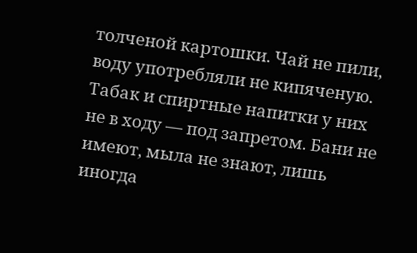толченой картошки. Чай не пили, воду употребляли не кипяченую. Табак и спиртные напитки у них не в ходу — под запретом. Бани не имеют, мыла не знают, лишь иногда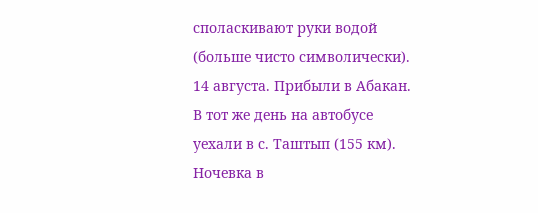споласкивают руки водой (больше чисто символически).
14 августа. Прибыли в Абакан. В тот же день на автобусе уехали в с. Таштып (155 км). Ночевка в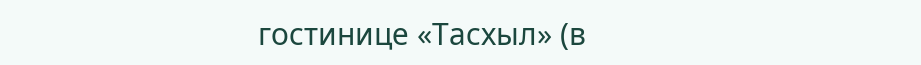гостинице «Тасхыл» (в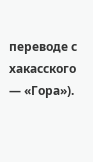переводе с хакасского — «Гора»).